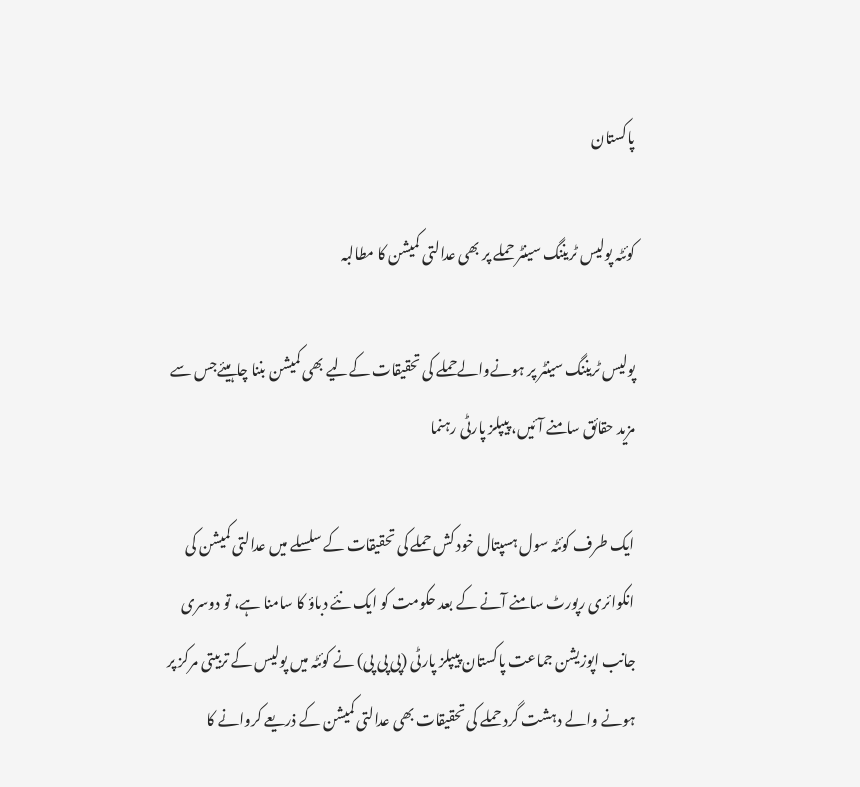پاکستان

کوئٹہ پولیس ٹریننگ سینٹر حملے پر بھی عدالتی کمیشن کا مطالبہ

پولیس ٹریننگ سینٹر پر ہونےوالےحملے کی تحقیقات کےلیے بھی کمیشن بننا چاہیئےجس سے مزید حقائق سامنے آئیں، پیپلز پارٹی رہنما

ایک طرف کوئٹہ سول ہسپتال خود کش حملے کی تحقیقات کے سلسلے میں عدالتی کمیشن کی انکوائری رپورٹ سامنے آنے کے بعد حکومت کو ایک نئے دباؤ کا سامنا ہے، تو دوسری جانب اپوزیشن جماعت پاکستان پیپلز پارٹی (پی پی پی) نے کوئٹہ میں پولیس کے تربیتی مرکز پر ہونے والے دہشت گرد حملے کی تحقیقات بھی عدالتی کمیشن کے ذریعے کروانے کا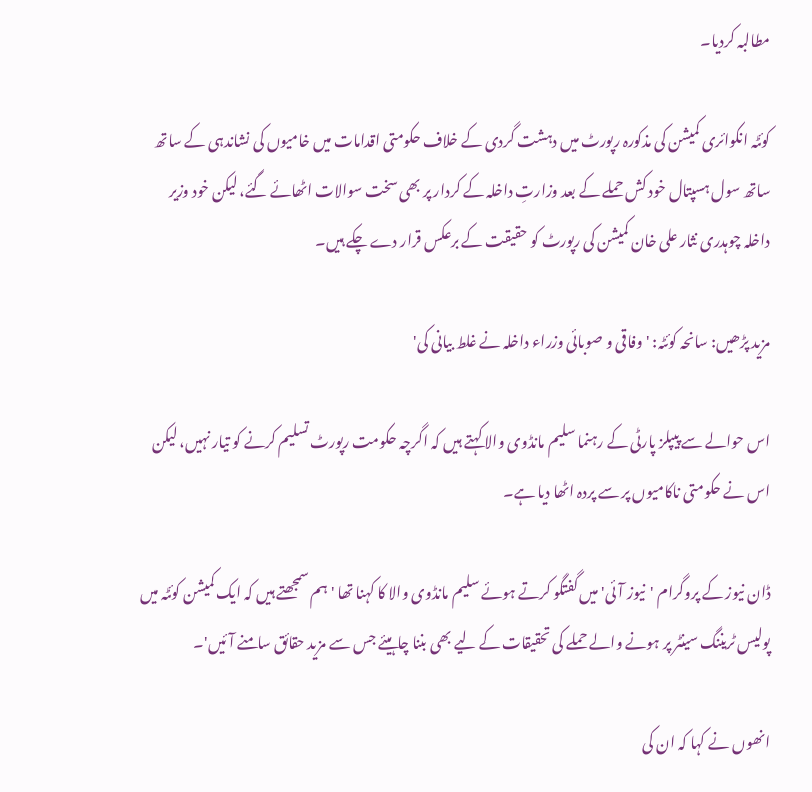مطالبہ کردیا۔

کوئٹہ انکوائری کمیشن کی مذکورہ رپورٹ میں دہشت گردی کے خلاف حکومتی اقدامات میں خامیوں کی نشاندہی کے ساتھ ساتھ سول ہسپتال خود کش حملے کے بعد وزارتِ داخلہ کے کردار پر بھی سخت سوالات اٹھائے گئے، لیکن خود وزیر داخلہ چوہدری نثار علی خان کمیشن کی رپورٹ کو حقیقت کے برعکس قرار دے چکے ہیں۔

مزید پڑھیں: سانحہ کوئٹہ: 'وفاقی و صوبائی وزراء داخلہ نے غلط بیانی کی'

اس حوالے سے پیپلز پارٹی کے رہنما سلیم مانڈوی والا کہتے ہیں کہ اگرچہ حکومت رپورٹ تسلیم کرنے کو تیار نہیں، لیکن اس نے حکومتی ناکامیوں پر سے پردہ اٹھا دیا ہے۔

ڈان نیوز کے پروگرام 'نیوز آئی' میں گفتگو کرتے ہوئے سلیم مانڈوی والا کا کہنا تھا 'ہم سمجھتے ہیں کہ ایک کمیشن کوئٹہ میں پولیس ٹریننگ سینٹر پر ہونے والے حملے کی تحقیقات کے لیے بھی بننا چاہیئے جس سے مزید حقائق سامنے آئیں'۔

انھوں نے کہا کہ ان کی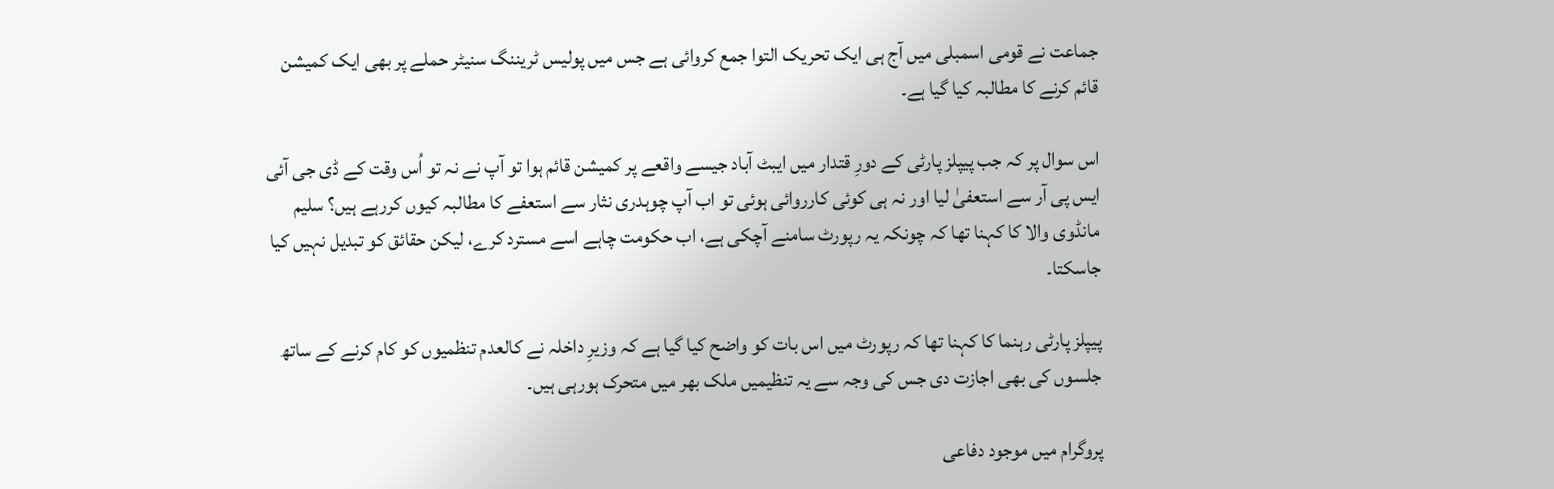جماعت نے قومی اسمبلی میں آج ہی ایک تحریک التوا جمع کروائی ہے جس میں پولیس ٹریننگ سنیٹر حملے پر بھی ایک کمیشن قائم کرنے کا مطالبہ کیا گیا ہے۔

اس سوال پر کہ جب پیپلز پارٹی کے دورِ قتدار میں ایبٹ آباد جیسے واقعے پر کمیشن قائم ہوا تو آپ نے نہ تو اُس وقت کے ڈی جی آئی ایس پی آر سے استعفیٰ لیا اور نہ ہی کوئی کارروائی ہوئی تو اب آپ چوہدری نثار سے استعفے کا مطالبہ کیوں کررہے ہیں؟ سلیم مانڈوی والا کا کہنا تھا کہ چونکہ یہ رپورٹ سامنے آچکی ہے، اب حکومت چاہے اسے مسترد کرے، لیکن حقائق کو تبدیل نہیں کیا جاسکتا۔

پیپلز پارٹی رہنما کا کہنا تھا کہ رپورٹ میں اس بات کو واضح کیا گیا ہے کہ وزیرِ داخلہ نے کالعدم تنظمیوں کو کام کرنے کے ساتھ جلسوں کی بھی اجازت دی جس کی وجہ سے یہ تنظیمیں ملک بھر میں متحرک ہورہی ہیں۔

پروگرام میں موجود دفاعی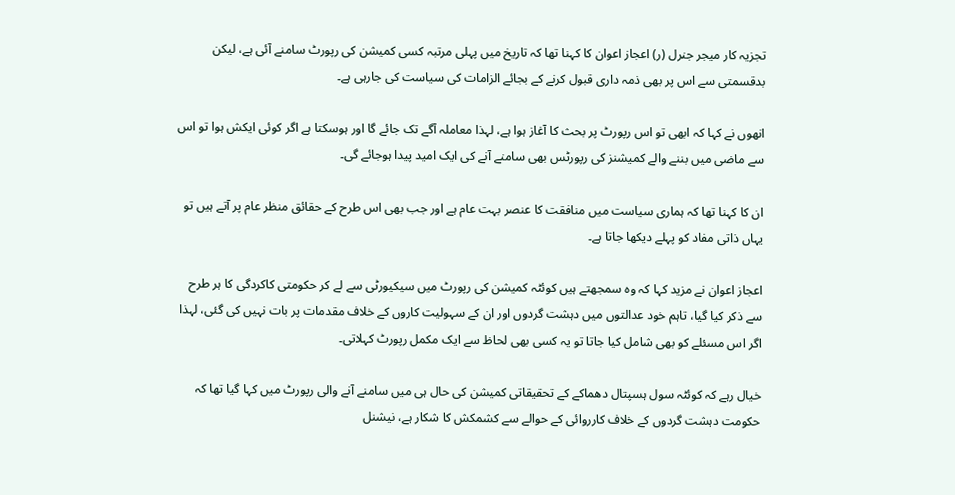تجزیہ کار میجر جنرل (ر) اعجاز اعوان کا کہنا تھا کہ تاریخ میں پہلی مرتبہ کسی کمیشن کی رپورٹ سامنے آئی ہے، لیکن بدقسمتی سے اس پر بھی ذمہ داری قبول کرنے کے بجائے الزامات کی سیاست کی جارہی ہے۔

انھوں نے کہا کہ ابھی تو اس رپورٹ پر بحث کا آغاز ہوا ہے، لہذا معاملہ آگے تک جائے گا اور ہوسکتا ہے اگر کوئی ایکش ہوا تو اس سے ماضی میں بننے والے کمیشنز کی رپورٹس بھی سامنے آنے کی ایک امید پیدا ہوجائے گی۔

ان کا کہنا تھا کہ ہماری سیاست میں منافقت کا عنصر بہت عام ہے اور جب بھی اس طرح کے حقائق منظر عام پر آتے ہیں تو یہاں ذاتی مفاد کو پہلے دیکھا جاتا ہے۔

اعجاز اعوان نے مزید کہا کہ وہ سمجھتے ہیں کوئٹہ کمیشن کی رپورٹ میں سیکیورٹی سے لے کر حکومتی کاکردگی کا ہر طرح سے ذکر کیا گیا، تاہم خود عدالتوں میں دہشت گردوں اور ان کے سہولیت کاروں کے خلاف مقدمات پر بات نہیں کی گئی، لہذا اگر اس مسئلے کو بھی شامل کیا جاتا تو یہ کسی بھی لحاظ سے ایک مکمل رپورٹ کہلاتی۔

خیال رہے کہ کوئٹہ سول ہسپتال دھماکے کے تحقیقاتی کمیشن کی حال ہی میں سامنے آنے والی رپورٹ میں کہا گیا تھا کہ حکومت دہشت گردوں کے خلاف کارروائی کے حوالے سے کشمکش کا شکار ہے، نیشنل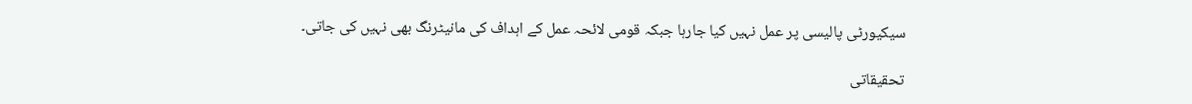سیکیورٹی پالیسی پر عمل نہیں کیا جارہا جبکہ قومی لائحہ عمل کے اہداف کی مانیٹرنگ بھی نہیں کی جاتی۔

تحقیقاتی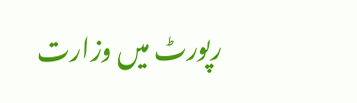رپورٹ میں وزارت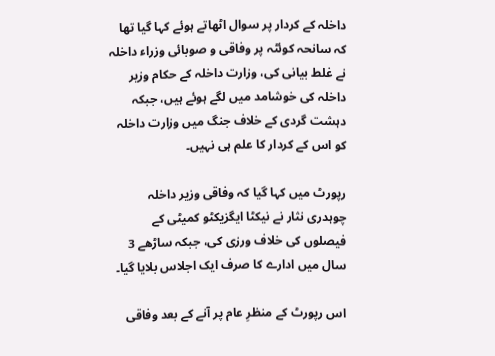داخلہ کے کردار پر سوال اٹھاتے ہوئے کہا گیا تھا کہ سانحہ کوئٹہ پر وفاقی و صوبائی وزراء داخلہ نے غلط بیانی کی، وزارت داخلہ کے حکام وزیر داخلہ کی خوشامد میں لگے ہوئے ہیں، جبکہ دہشت گردی کے خلاف جنگ میں وزارت داخلہ کو اس کے کردار کا علم ہی نہیں۔

رپورٹ میں کہا گیا کہ وفاقی وزیر داخلہ چوہدری نثار نے نیکٹا ایگزیکٹو کمیٹی کے فیصلوں کی خلاف ورزی کی، جبکہ ساڑھے 3 سال میں ادارے کا صرف ایک اجلاس بلایا گیا۔

اس رپورٹ کے منظرِ عام پر آنے کے بعد وفاقی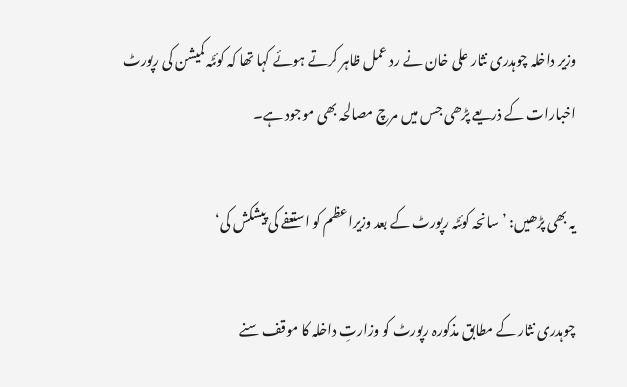وزیر داخلہ چوہدری نثار علی خان نے رد عمل ظاہر کرتے ہوئے کہا تھا کہ کوئٹہ کمیشن کی رپورٹ اخبارات کے ذریعے پڑھی جس میں مرچ مصالحہ بھی موجود ہے۔

یہ بھی پڑھیں: ’سانحہ کوئٹہ رپورٹ کے بعد وزیراعظم کو استعفے کی پیشکش کی‘

چوہدری نثار کے مطابق مذکورہ رپورٹ کو وزارتِ داخلہ کا موقف سنے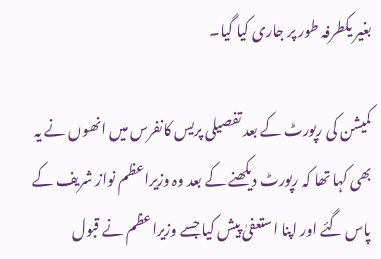بغیر یکطرفہ طور پر جاری کیا گیا۔

کمیشن کی رپورٹ کے بعد تفصیلی پریس کانفرس میں انھوں نے یہ بھی کہا تھا کہ رپورٹ دیکھنے کے بعد وہ وزیراعظم نواز شریف کے پاس گئے اور اپنا استعفیٰ پیش کیا جسے وزیراعظم نے قبول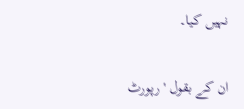نہیں کیا۔

ان کے بقول 'رپورٹ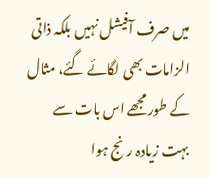میں صرف آفیشل نہیں بلکہ ذاتی الزامات بھی لگائے گئے، مثال کے طور مجھے اس بات سے بہت زیادہ رنج ہوا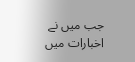جب میں نے اخبارات میں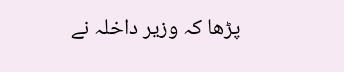پڑھا کہ وزیر داخلہ نے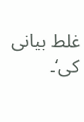غلط بیانی کی‘۔